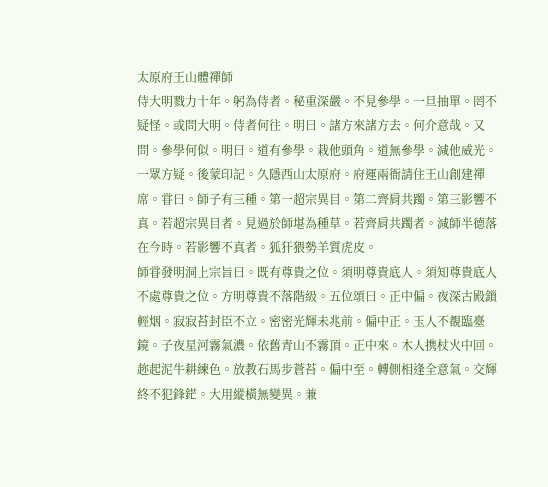太原府王山體禪師
侍大明戮力十年。躬為侍者。秘重深嚴。不見參學。一旦抽單。罔不疑怪。或問大明。侍者何往。明曰。諸方來諸方去。何介意哉。又問。參學何似。明曰。道有參學。栽他頭角。道無參學。減他威光。一眾方疑。後蒙印記。久隱西山太原府。府運兩衙請住王山創建禪席。甞曰。師子有三種。第一超宗異目。第二齊肩共躅。第三影響不真。若超宗異目者。見過於師堪為種草。若齊肩共躅者。減師半德落在今時。若影響不真者。狐犴猥勢羊質虎皮。
師甞發明洞上宗旨曰。既有尊貴之位。須明尊貴底人。須知尊貴底人不處尊貴之位。方明尊貴不落階級。五位頌曰。正中偏。夜深古殿鎻輕烟。寂寂苔封臣不立。密密光輝未兆前。偏中正。玉人不覩臨臺鏡。子夜星河霧氣濃。依舊青山不霧頂。正中來。木人携杖火中回。趂起泥牛耕練色。放教石馬步蒼苔。偏中至。轉側相逢全意氣。交輝終不犯鋒鋩。大用縱橫無變異。兼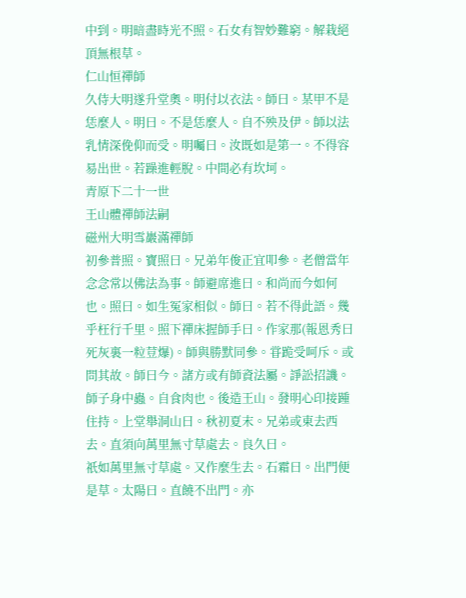中到。明暗盡時光不照。石女有智妙難窮。解栽絕頂無根草。
仁山恒禪師
久侍大明遂升堂奧。明付以衣法。師曰。某甲不是恁麼人。明曰。不是恁麼人。自不殃及伊。師以法乳情深俛仰而受。明囑曰。汝既如是第一。不得容易出世。若躁進輕脫。中間必有坎坷。
青原下二十一世
王山體禪師法嗣
磁州大明雪巖滿禪師
初參普照。寶照曰。兄弟年俊正宜叩參。老僧當年念念常以佛法為事。師避席進曰。和尚而今如何也。照曰。如生冤家相似。師曰。若不得此語。幾乎枉行千里。照下禪床握師手曰。作家那(報恩秀曰死灰裏一粒荳爆)。師與勝默同參。甞跪受呵斥。或問其故。師曰今。諸方或有師資法屬。諍訟招譏。師子身中蟲。自食肉也。後造王山。發明心印接踵住持。上堂舉洞山曰。秋初夏末。兄弟或東去西去。直須向萬里無寸草處去。良久曰。
祇如萬里無寸草處。又作麼生去。石霜曰。出門便是草。太陽曰。直饒不出門。亦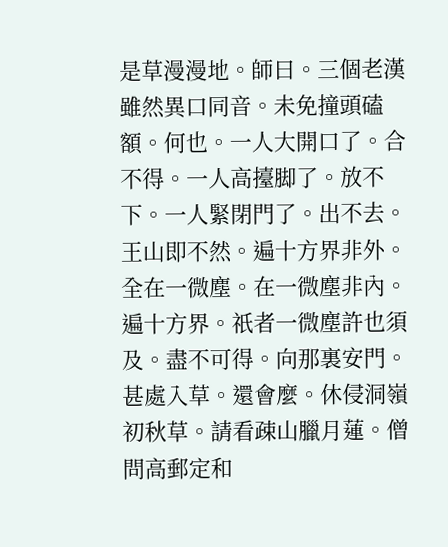是草漫漫地。師曰。三個老漢雖然異口同音。未免撞頭磕額。何也。一人大開口了。合不得。一人高擡脚了。放不下。一人緊閉門了。出不去。王山即不然。遍十方界非外。全在一微塵。在一微塵非內。遍十方界。祇者一微塵許也須及。盡不可得。向那裏安門。甚處入草。還會麼。休侵洞嶺初秋草。請看疎山臘月蓮。僧問高郵定和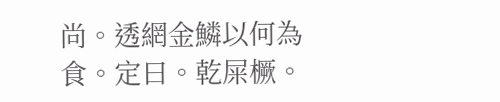尚。透網金鱗以何為食。定曰。乾屎橛。